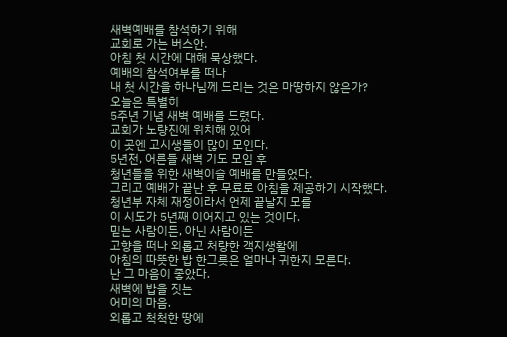새벽예배를 참석하기 위해
교회로 가는 버스안.
아침 첫 시간에 대해 묵상했다.
예배의 참석여부를 떠나
내 첫 시간을 하나님께 드리는 것은 마땅하지 않은가?
오늘은 특별히
5주년 기념 새벽 예배를 드렸다.
교회가 노량진에 위치해 있어
이 곳엔 고시생들이 많이 모인다.
5년전, 어른들 새벽 기도 모임 후
청년들을 위한 새벽이슬 예배를 만들었다.
그리고 예배가 끝난 후 무료로 아침을 제공하기 시작했다.
청년부 자체 재정이라서 언제 끝날지 모를
이 시도가 5년째 이어지고 있는 것이다.
믿는 사람이든, 아닌 사람이든
고향을 떠나 외롭고 처량한 객지생활에
아침의 따뜻한 밥 한그릇은 얼마나 귀한지 모른다.
난 그 마음이 좋았다.
새벽에 밥을 짓는
어미의 마음.
외롭고 척척한 땅에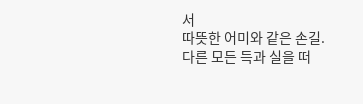서
따뜻한 어미와 같은 손길.
다른 모든 득과 실을 떠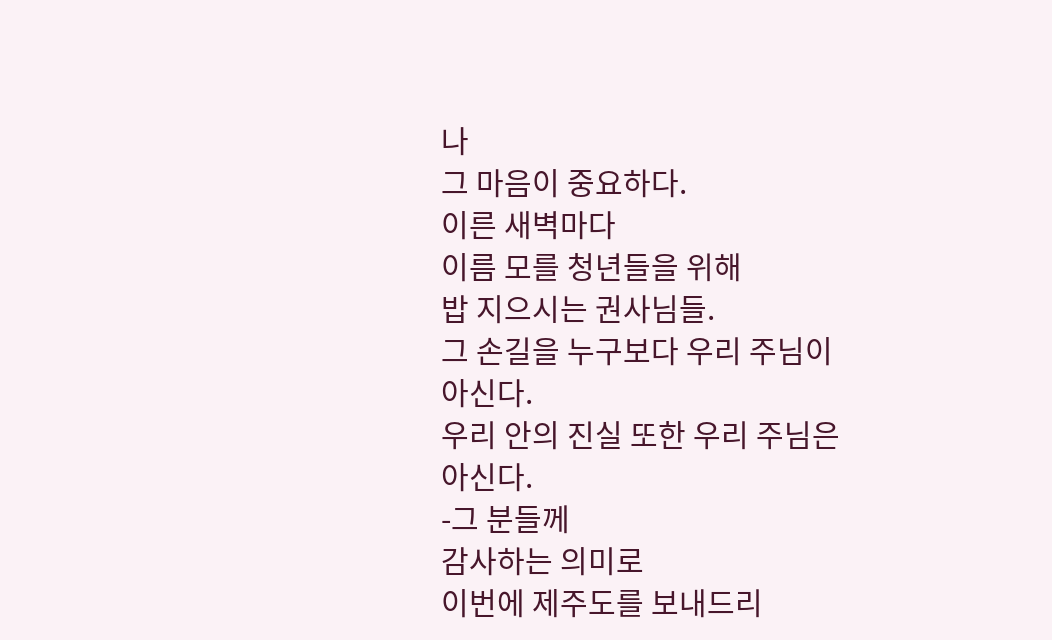나
그 마음이 중요하다.
이른 새벽마다
이름 모를 청년들을 위해
밥 지으시는 권사님들.
그 손길을 누구보다 우리 주님이 아신다.
우리 안의 진실 또한 우리 주님은 아신다.
-그 분들께
감사하는 의미로
이번에 제주도를 보내드리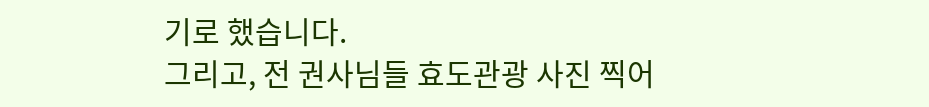기로 했습니다.
그리고, 전 권사님들 효도관광 사진 찍어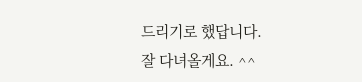드리기로 했답니다.
잘 다녀올게요. ^^